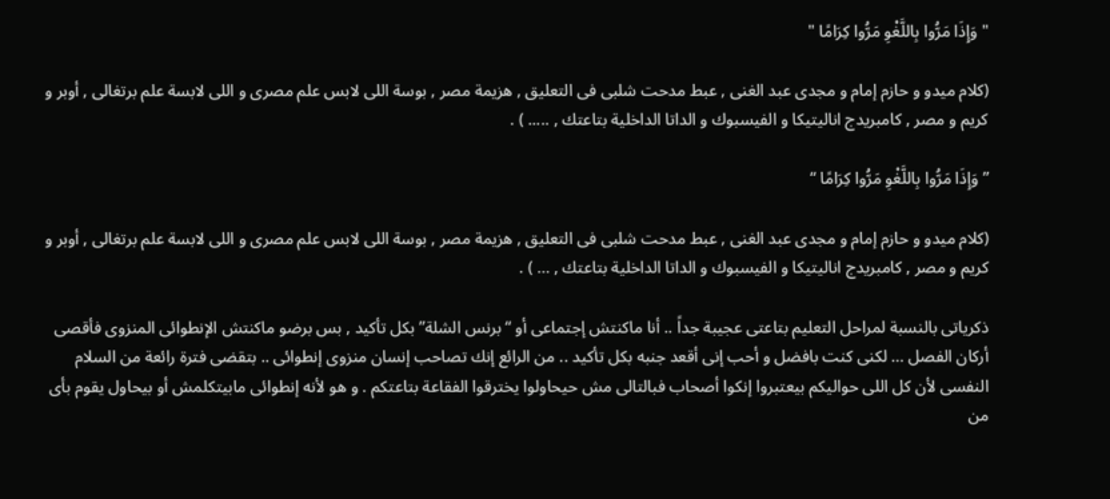" وَإِذَا مَرُّوا بِاللَّغْوِ مَرُّوا كِرَامًا "

(كلام ميدو و حازم إمام و مجدى عبد الغنى , عبط مدحت شلبى فى التعليق , هزيمة مصر , بوسة اللى لابس علم مصرى و اللى لابسة علم برتغالى , أوبر و كريم و مصر , كامبريدج اناليتيكا و الفيسبوك و الداتا الداخلية بتاعتك , ..... ) .

” وَإِذَا مَرُّوا بِاللَّغْوِ مَرُّوا كِرَامًا “

(كلام ميدو و حازم إمام و مجدى عبد الغنى , عبط مدحت شلبى فى التعليق , هزيمة مصر , بوسة اللى لابس علم مصرى و اللى لابسة علم برتغالى , أوبر و كريم و مصر , كامبريدج اناليتيكا و الفيسبوك و الداتا الداخلية بتاعتك , … ) .

ذكرياتى بالنسبة لمراحل التعليم بتاعتى عجيبة جداً .. أنا ماكنتش إجتماعى أو “برنس الشلة” بكل تأكيد , بس برضو ماكنتش الإنطوائى المنزوى فأقصى أركان الفصل … لكنى كنت بافضل و أحب إنى أقعد جنبه بكل تأكيد .. من الرائع إنك تصاحب إنسان منزوى إنطوائى .. بتقضى فترة رائعة من السلام النفسى لأن كل اللى حواليكم بيعتبروا إنكوا أصحاب فبالتالى مش حيحاولوا يخترقوا الفقاعة بتاعتكم . و هو لأنه إنطوائى مابيتكلمش أو بيحاول يقوم بأى من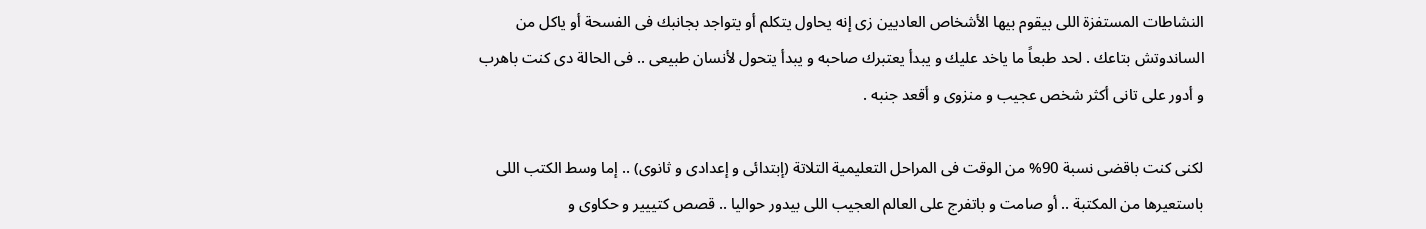النشاطات المستفزة اللى بيقوم بيها الأشخاص العاديين زى إنه يحاول يتكلم أو يتواجد بجانبك فى الفسحة أو ياكل من الساندوتش بتاعك . لحد طبعاً ما ياخد عليك و يبدأ يعتبرك صاحبه و يبدأ يتحول لأنسان طبيعى .. فى الحالة دى كنت باهرب و أدور على تانى أكثر شخص عجيب و منزوى و أقعد جنبه .

لكنى كنت باقضى نسبة 90% من الوقت فى المراحل التعليمية التلاتة (إبتدائى و إعدادى و ثانوى) .. إما وسط الكتب اللى باستعيرها من المكتبة .. أو صامت و باتفرج على العالم العجيب اللى بيدور حواليا .. قصص كتييير و حكاوى و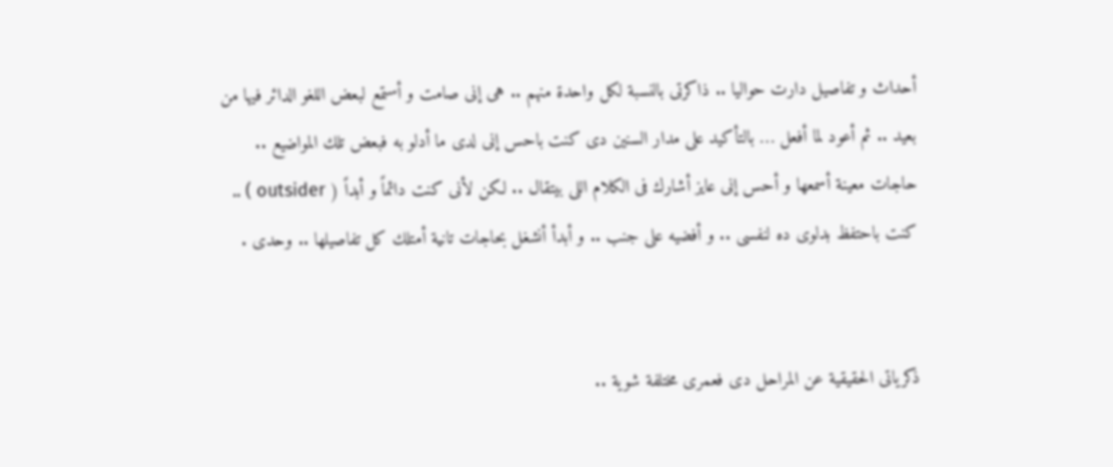أحداث و تفاصيل دارت حواليا .. ذاكرتى بالنسبة لكل واحدة منهم .. هى إنى صامت و أستمع لبعض اللغو الدائر فيها من بعيد .. ثم أعود لما أفعل … بالتأكيد على مدار السنين دى كنت باحس إنى لدى ما أدلو به فبعض تلك المواضيع .. حاجات معينة أسمعها و أحس إنى عايز أشارك فى الكلام اللى بيتقال .. لكن لأنى كنت دائماً و أبداً ( outsider ) .. كنت باحتفظ بدلوى ده لنفسى .. و أفضيه على جنب .. و أبدأ أنشغل بحاجات تانية أمتلك كل تفاصيلها .. وحدى .


ذكرياتى الحقيقية عن المراحل دى فعمرى مختلفة شوية ..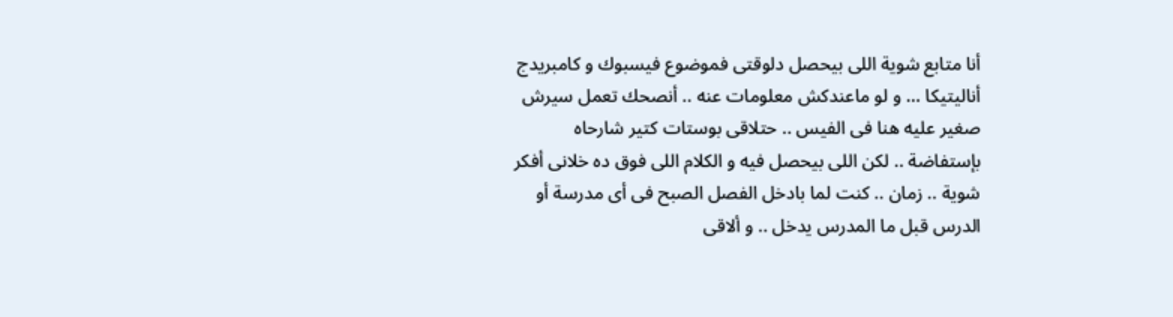أنا متابع شوية اللى بيحصل دلوقتى فموضوع فيسبوك و كامبريدج أناليتيكا … و لو ماعندكش معلومات عنه .. أنصحك تعمل سيرش صغير عليه هنا فى الفيس .. حتلاقى بوستات كتير شارحاه بإستفاضة .. لكن اللى بيحصل فيه و الكلام اللى فوق ده خلانى أفكر شوية .. زمان .. كنت لما بادخل الفصل الصبح فى أى مدرسة أو الدرس قبل ما المدرس يدخل .. و ألاقى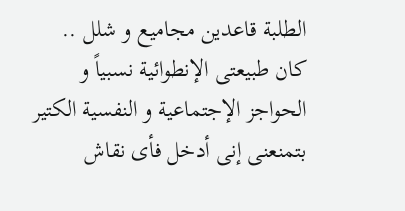الطلبة قاعدين مجاميع و شلل .. كان طبيعتى الإنطوائية نسبياً و الحواجز الإجتماعية و النفسية الكتير بتمنعنى إنى أدخل فأى نقاش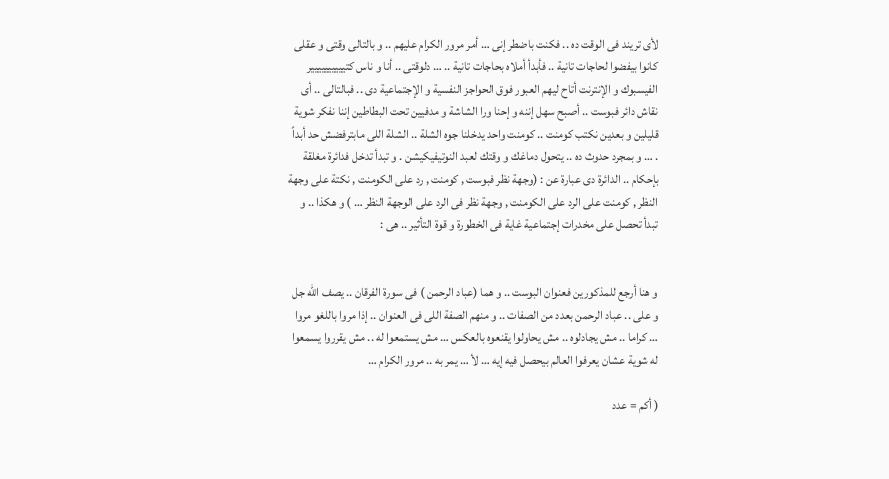لأى تريند فى الوقت ده .. فكنت باضطر إنى … أمر مرور الكرام عليهم .. و بالتالى وقتى و عقلى كانوا بيفضوا لحاجات تانية .. فأبدأ أملاه بحاجات تانية .. … دلوقتى .. أنا و ناس كتيييييييييير الفيسبوك و الإنترنت أتاح ليهم العبور فوق الحواجز النفسية و الإجتماعية دى .. فبالتالى .. أى نقاش دائر فبوست .. أصبح سهل إننه و إحنا ورا الشاشة و مدفيين تحت البطاطين إننا نفكر شوية قليلين و بعدين نكتب كومنت .. كومنت واحد يدخلنا جوه الشلة .. الشلة اللى مابترفضش حد أبداً . … و بمجرد حدوث ده .. يتحول دماغك و وقتك لعبد النوتيفيكيشن . و تبدأ تدخل فدائرة مغلقة بإحكام .. الدائرة دى عبارة عن : (وجهة نظر فبوست , كومنت , رد على الكومنت , نكتة على وجهة النظر , كومنت على الرد على الكومنت , وجهة نظر فى الرد على الوجهة النظر … ) و هكذا .. و تبدأ تحصل على مخدرات إجتماعية غاية فى الخطورة و قوة التأثير .. هى :


و هنا أرجع للمذكورين فعنوان البوست .. و هما (عباد الرحمن ) فى سورة الفرقان .. يصف الله جل و على .. عباد الرحمن بعدد من الصفات .. و منهم الصفة اللى فى العنوان .. إذا مروا باللغو مروا … كراما .. مش يجادلوه .. مش يحاولوا يقنعوه بالعكس … مش يستمعوا له .. مش يقرروا يسمعوا له شوية عشان يعرفوا العالم بيحصل فيه إيه … لأ … يمر به .. مرور الكرام …

( أكم = عدد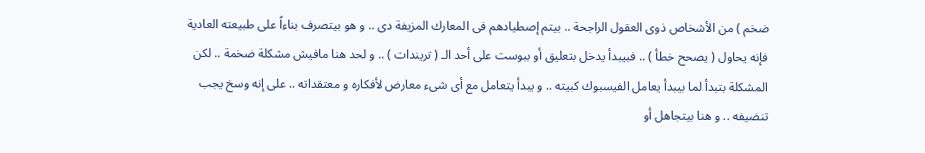ضخم ) من الأشخاص ذوى العقول الراجحة .. بيتم إصطيادهم فى المعارك المزيفة دى .. و هو بيتصرف بناءاً على طبيعته العادية فإنه يحاول ( يصحح خطأ ) .. فبيبدأ يدخل بتعليق أو ببوست على أحد الـ ( تريندات ) .. و لحد هنا مافيش مشكلة ضخمة .. لكن المشكلة بتبدأ لما بيبدأ يعامل الفيسبوك كبيته .. و يبدأ يتعامل مع أى شىء معارض لأفكاره و معتقداته .. على إنه وسخ يجب تنضيفه .. و هنا بيتجاهل أو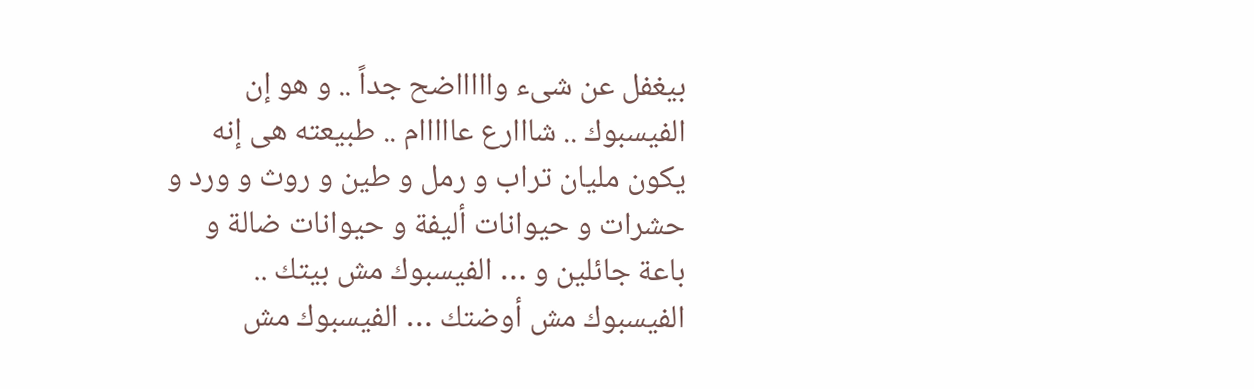بيغفل عن شىء واااااضح جداً .. و هو إن الفيسبوك .. شااارع عااااام .. طبيعته هى إنه يكون مليان تراب و رمل و طين و روث و ورد و حشرات و حيوانات أليفة و حيوانات ضالة و باعة جائلين و … الفيسبوك مش بيتك .. الفيسبوك مش أوضتك … الفيسبوك مش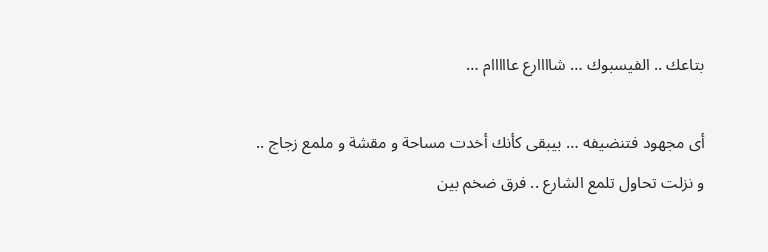بتاعك .. الفيسبوك … شاااارع عااااام …

أى مجهود فتنضيفه … بيبقى كأنك أخدت مساحة و مقشة و ملمع زجاج .. و نزلت تحاول تلمع الشارع .. فرق ضخم بين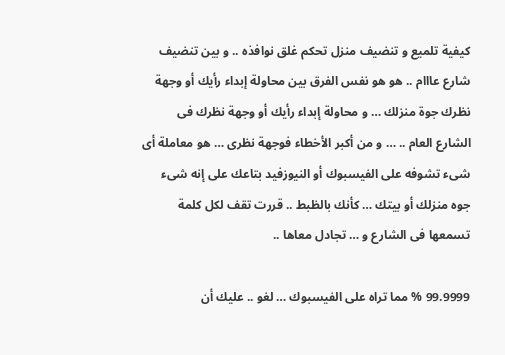كيفية تلميع و تنضيف منزل تحكم غلق نوافذه .. و بين تنضيف شارع عااام .. هو هو نفس الفرق بين محاولة إبداء رأيك أو وجهة نظرك جوة منزلك … و محاولة إبداء رأيك أو وجهة نظرك فى الشارع العام .. … و من أكبر الأخطاء فوجهة نظرى … هو معاملة أى شىء تشوفه على الفيسبوك أو النيوزفيد بتاعك على إنه شىء جوه منزلك أو بيتك … كأنك بالظبط .. قررت تقف لكل كلمة تسمعها فى الشارع و … تجادل معاها ..

99.9999 % مما تراه على الفيسبوك … لغو .. عليك أن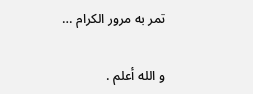تمر به مرور الكرام …

و الله أعلم .